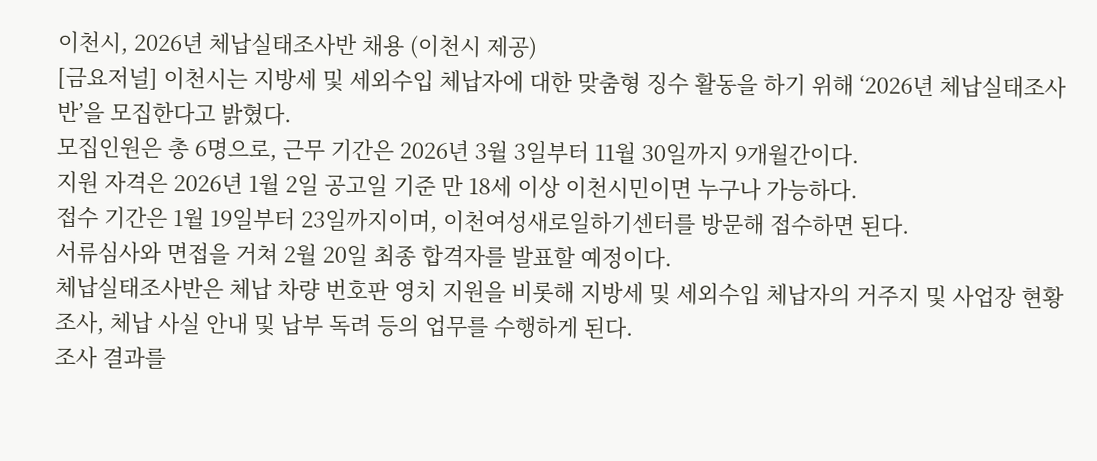이천시, 2026년 체납실태조사반 채용 (이천시 제공)
[금요저널] 이천시는 지방세 및 세외수입 체납자에 대한 맞춤형 징수 활동을 하기 위해 ‘2026년 체납실태조사반’을 모집한다고 밝혔다.
모집인원은 총 6명으로, 근무 기간은 2026년 3월 3일부터 11월 30일까지 9개월간이다.
지원 자격은 2026년 1월 2일 공고일 기준 만 18세 이상 이천시민이면 누구나 가능하다.
접수 기간은 1월 19일부터 23일까지이며, 이천여성새로일하기센터를 방문해 접수하면 된다.
서류심사와 면접을 거쳐 2월 20일 최종 합격자를 발표할 예정이다.
체납실태조사반은 체납 차량 번호판 영치 지원을 비롯해 지방세 및 세외수입 체납자의 거주지 및 사업장 현황 조사, 체납 사실 안내 및 납부 독려 등의 업무를 수행하게 된다.
조사 결과를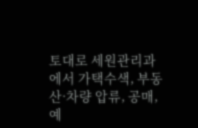토대로 세원관리과에서 가택수색, 부동산·차량 압류, 공매, 예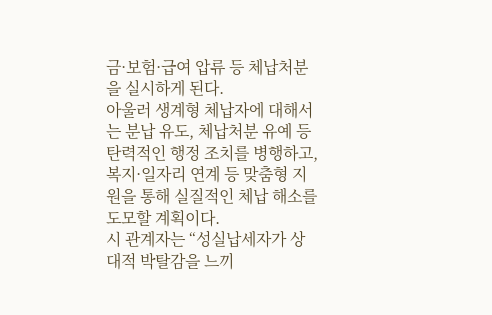금·보험·급여 압류 등 체납처분을 실시하게 된다.
아울러 생계형 체납자에 대해서는 분납 유도, 체납처분 유예 등 탄력적인 행정 조치를 병행하고, 복지·일자리 연계 등 맞춤형 지원을 통해 실질적인 체납 해소를 도모할 계획이다.
시 관계자는 “성실납세자가 상대적 박탈감을 느끼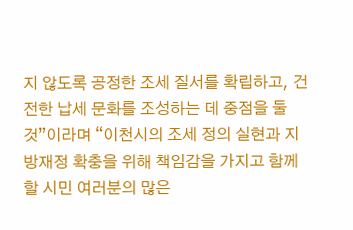지 않도록 공정한 조세 질서를 확립하고, 건전한 납세 문화를 조성하는 데 중점을 둘 것”이라며 “이천시의 조세 정의 실현과 지방재정 확충을 위해 책임감을 가지고 함께할 시민 여러분의 많은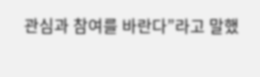관심과 참여를 바란다”라고 말했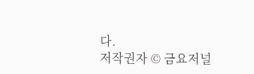다.
저작권자 © 금요저널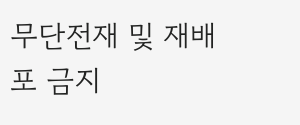무단전재 및 재배포 금지